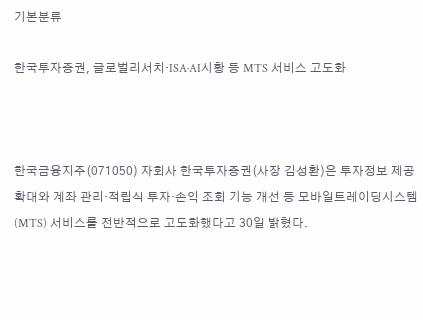기본분류

한국투자증권, 글로벌리서치·ISA·AI시황 등 MTS 서비스 고도화



한국금융지주(071050) 자회사 한국투자증권(사장 김성환)은 투자정보 제공 확대와 계좌 관리·적립식 투자·손익 조회 기능 개선 등 모바일트레이딩시스템(MTS) 서비스를 전반적으로 고도화했다고 30일 밝혔다.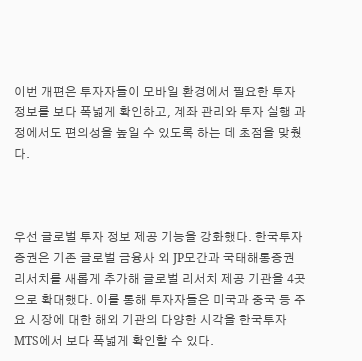이번 개편은 투자자들이 모바일 환경에서 필요한 투자 정보를 보다 폭넓게 확인하고, 계좌 관리와 투자 실행 과정에서도 편의성을 높일 수 있도록 하는 데 초점을 맞췄다.



우선 글로벌 투자 정보 제공 기능을 강화했다. 한국투자증권은 기존 글로벌 금융사 외 JP모간과 국태해통증권 리서치를 새롭게 추가해 글로벌 리서치 제공 기관을 4곳으로 확대했다. 이를 통해 투자자들은 미국과 중국 등 주요 시장에 대한 해외 기관의 다양한 시각을 한국투자 MTS에서 보다 폭넓게 확인할 수 있다.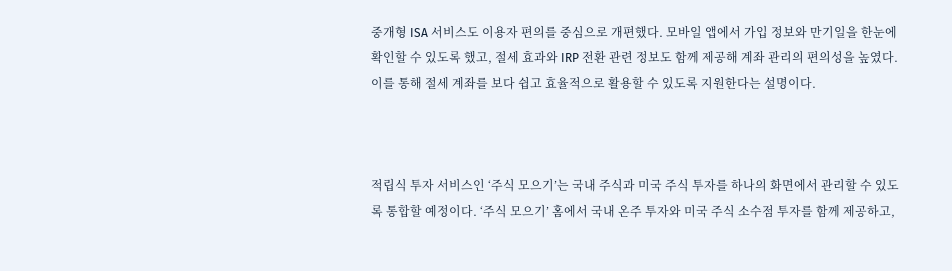중개형 ISA 서비스도 이용자 편의를 중심으로 개편했다. 모바일 앱에서 가입 정보와 만기일을 한눈에 확인할 수 있도록 했고, 절세 효과와 IRP 전환 관련 정보도 함께 제공해 계좌 관리의 편의성을 높였다. 이를 통해 절세 계좌를 보다 쉽고 효율적으로 활용할 수 있도록 지원한다는 설명이다.



적립식 투자 서비스인 ‘주식 모으기’는 국내 주식과 미국 주식 투자를 하나의 화면에서 관리할 수 있도록 통합할 예정이다. ‘주식 모으기’ 홈에서 국내 온주 투자와 미국 주식 소수점 투자를 함께 제공하고,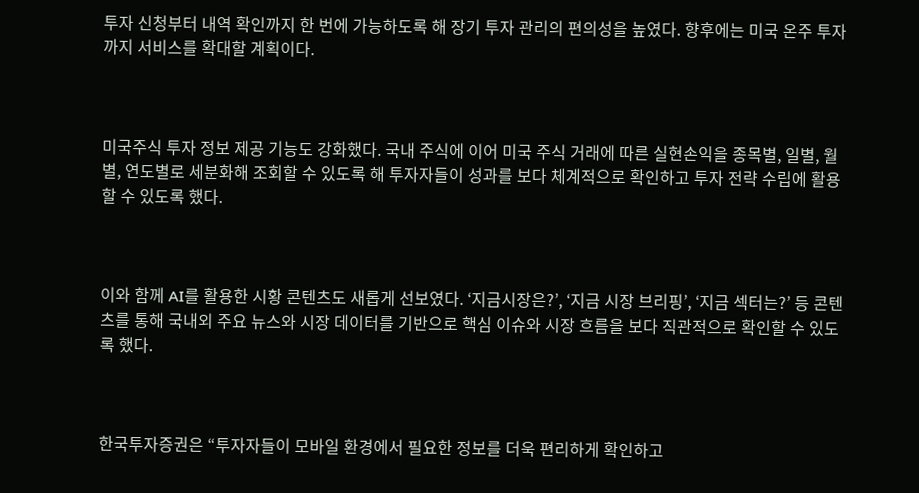투자 신청부터 내역 확인까지 한 번에 가능하도록 해 장기 투자 관리의 편의성을 높였다. 향후에는 미국 온주 투자까지 서비스를 확대할 계획이다.



미국주식 투자 정보 제공 기능도 강화했다. 국내 주식에 이어 미국 주식 거래에 따른 실현손익을 종목별, 일별, 월별, 연도별로 세분화해 조회할 수 있도록 해 투자자들이 성과를 보다 체계적으로 확인하고 투자 전략 수립에 활용할 수 있도록 했다.



이와 함께 AI를 활용한 시황 콘텐츠도 새롭게 선보였다. ‘지금시장은?’, ‘지금 시장 브리핑’, ‘지금 섹터는?’ 등 콘텐츠를 통해 국내외 주요 뉴스와 시장 데이터를 기반으로 핵심 이슈와 시장 흐름을 보다 직관적으로 확인할 수 있도록 했다.



한국투자증권은 “투자자들이 모바일 환경에서 필요한 정보를 더욱 편리하게 확인하고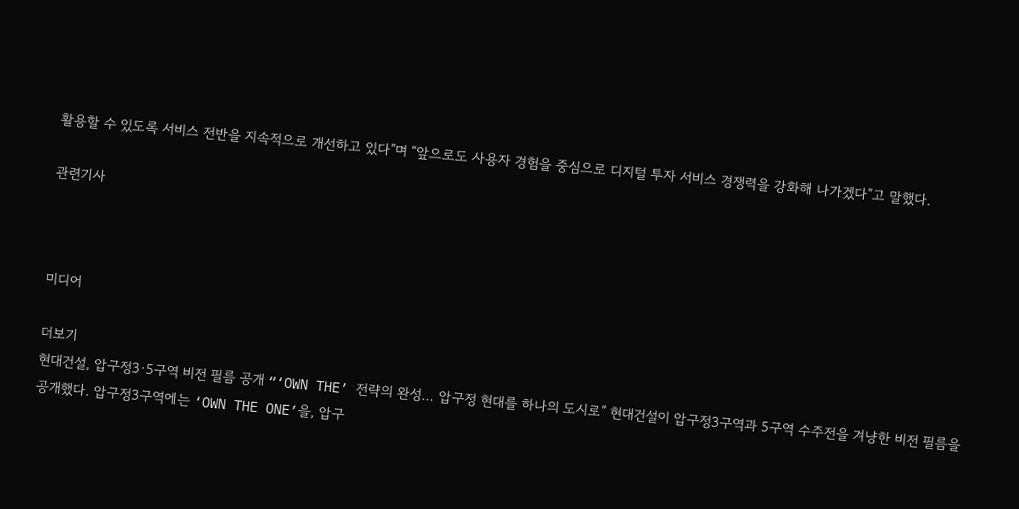활용할 수 있도록 서비스 전반을 지속적으로 개선하고 있다”며 “앞으로도 사용자 경험을 중심으로 디지털 투자 서비스 경쟁력을 강화해 나가겠다”고 말했다.

관련기사



미디어

더보기
현대건설, 압구정3·5구역 비전 필름 공개 “‘OWN THE’ 전략의 완성… 압구정 현대를 하나의 도시로” 현대건설이 압구정3구역과 5구역 수주전을 겨냥한 비전 필름을 공개했다. 압구정3구역에는 ‘OWN THE ONE’을, 압구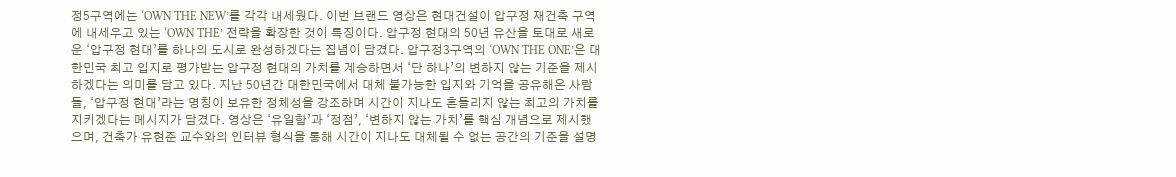정5구역에는 ‘OWN THE NEW’를 각각 내세웠다. 이번 브랜드 영상은 현대건설이 압구정 재건축 구역에 내세우고 있는 ‘OWN THE’ 전략을 확장한 것이 특징이다. 압구정 현대의 50년 유산을 토대로 새로운 ‘압구정 현대’를 하나의 도시로 완성하겠다는 집념이 담겼다. 압구정3구역의 ‘OWN THE ONE’은 대한민국 최고 입지로 평가받는 압구정 현대의 가치를 계승하면서 ‘단 하나’의 변하지 않는 기준을 제시하겠다는 의미를 담고 있다. 지난 50년간 대한민국에서 대체 불가능한 입지와 기억을 공유해온 사람들, ‘압구정 현대’라는 명칭이 보유한 정체성을 강조하며 시간이 지나도 흔들리지 않는 최고의 가치를 지키겠다는 메시지가 담겼다. 영상은 ‘유일함’과 ‘정점’, ‘변하지 않는 가치’를 핵심 개념으로 제시했으며, 건축가 유현준 교수와의 인터뷰 형식을 통해 시간이 지나도 대체될 수 없는 공간의 기준을 설명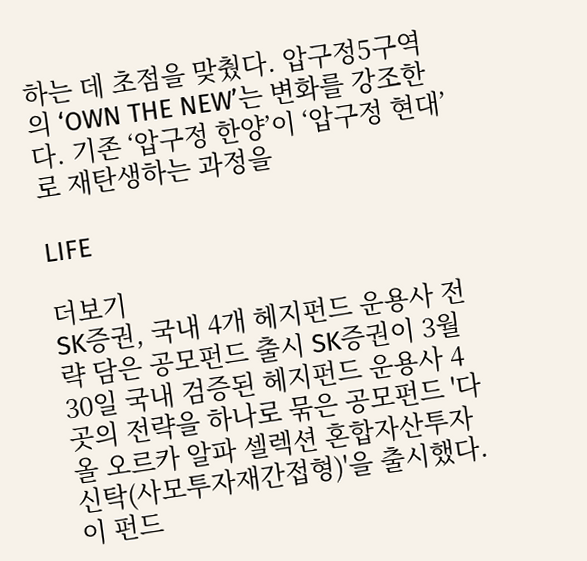하는 데 초점을 맞췄다. 압구정5구역의 ‘OWN THE NEW’는 변화를 강조한다. 기존 ‘압구정 한양’이 ‘압구정 현대’로 재탄생하는 과정을

LIFE

더보기
SK증권, 국내 4개 헤지펀드 운용사 전략 담은 공모펀드 출시 SK증권이 3월 30일 국내 검증된 헤지펀드 운용사 4곳의 전략을 하나로 묶은 공모펀드 '다올 오르카 알파 셀렉션 혼합자산투자신탁(사모투자재간접형)'을 출시했다. 이 펀드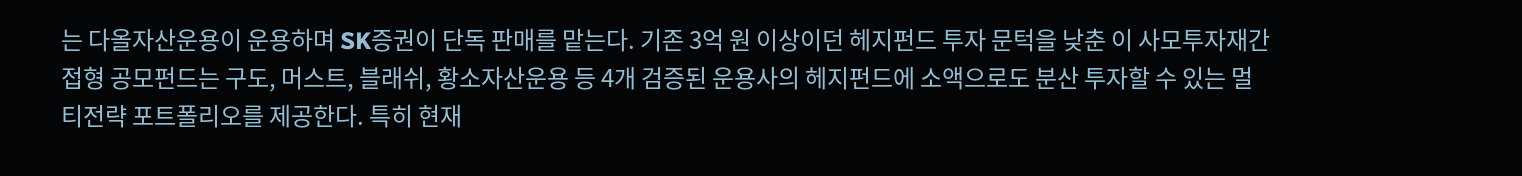는 다올자산운용이 운용하며 SK증권이 단독 판매를 맡는다. 기존 3억 원 이상이던 헤지펀드 투자 문턱을 낮춘 이 사모투자재간접형 공모펀드는 구도, 머스트, 블래쉬, 황소자산운용 등 4개 검증된 운용사의 헤지펀드에 소액으로도 분산 투자할 수 있는 멀티전략 포트폴리오를 제공한다. 특히 현재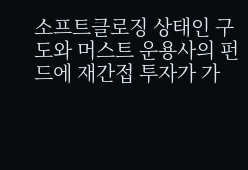소프트클로징 상태인 구도와 머스트 운용사의 펀드에 재간접 투자가 가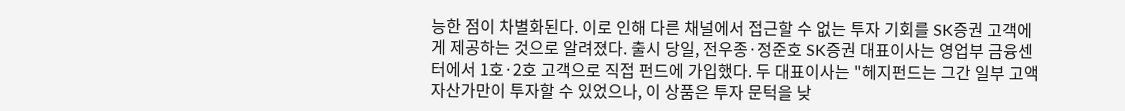능한 점이 차별화된다. 이로 인해 다른 채널에서 접근할 수 없는 투자 기회를 SK증권 고객에게 제공하는 것으로 알려졌다. 출시 당일, 전우종·정준호 SK증권 대표이사는 영업부 금융센터에서 1호·2호 고객으로 직접 펀드에 가입했다. 두 대표이사는 "헤지펀드는 그간 일부 고액자산가만이 투자할 수 있었으나, 이 상품은 투자 문턱을 낮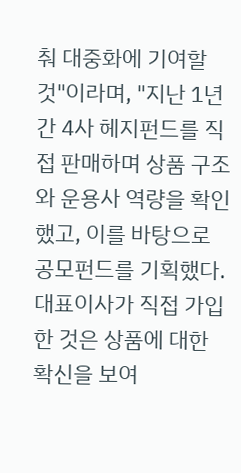춰 대중화에 기여할 것"이라며, "지난 1년간 4사 헤지펀드를 직접 판매하며 상품 구조와 운용사 역량을 확인했고, 이를 바탕으로 공모펀드를 기획했다. 대표이사가 직접 가입한 것은 상품에 대한 확신을 보여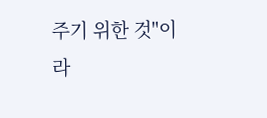주기 위한 것"이라